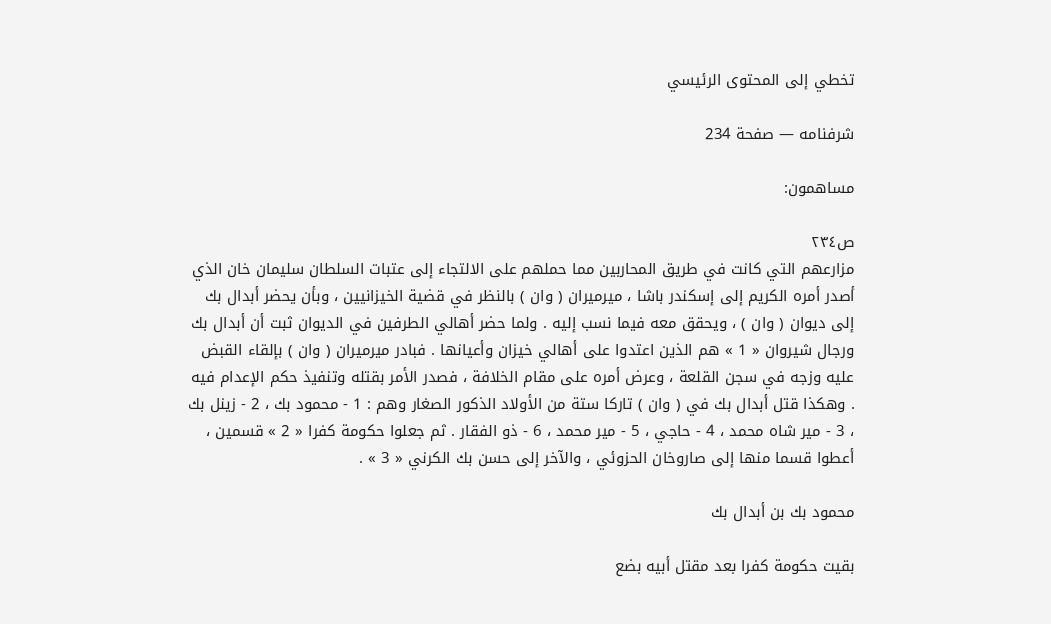تخطي إلى المحتوى الرئيسي

شرفنامه — صفحة 234

مساهمون:

ص٢٣٤
مزارعهم التي كانت في طريق المحاربين مما حملهم على الالتجاء إلى عتبات السلطان سليمان خان الذي أصدر أمره الكريم إلى إسكندر باشا ، ميرميران ( وان ) بالنظر في قضية الخيزانيين ، وبأن يحضر أبدال بك إلى ديوان ( وان ) ، ويحقق معه فيما نسب إليه . ولما حضر أهالي الطرفين في الديوان ثبت أن أبدال بك ورجال شيروان « 1 » هم الذين اعتدوا على أهالي خيزان وأعيانها . فبادر ميرميران ( وان ) بإلقاء القبض عليه وزجه في سجن القلعة ، وعرض أمره على مقام الخلافة ، فصدر الأمر بقتله وتنفيذ حكم الإعدام فيه . وهكذا قتل أبدال بك في ( وان ) تاركا ستة من الأولاد الذكور الصغار وهم : 1 - محمود بك ، 2 - زينل بك ، 3 - مير شاه محمد ، 4 - حاجي ، 5 - مير محمد ، 6 - ذو الفقار . ثم جعلوا حكومة كفرا « 2 » قسمين ، أعطوا قسما منها إلى صاروخان الحزوئي ، والآخر إلى حسن بك الكرني « 3 » .

محمود بك بن أبدال بك

بقيت حكومة كفرا بعد مقتل أبيه بضع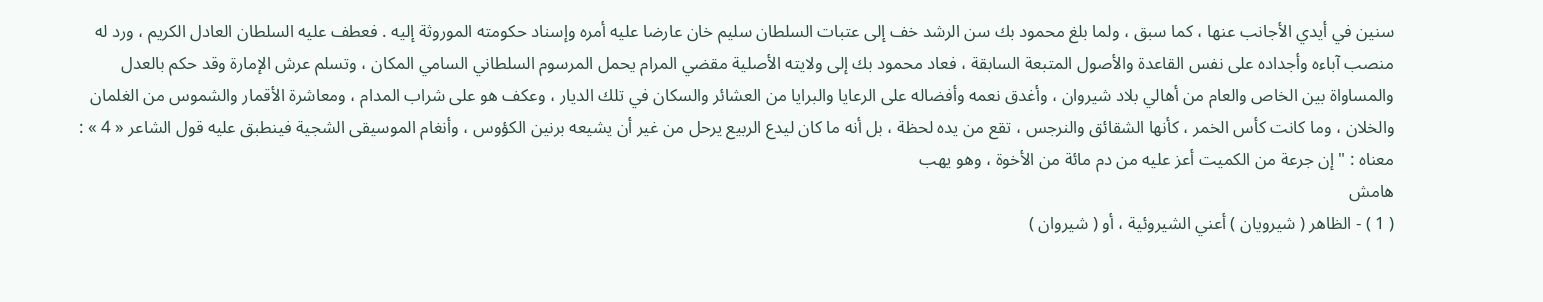سنين في أيدي الأجانب عنها ، كما سبق ، ولما بلغ محمود بك سن الرشد خف إلى عتبات السلطان سليم خان عارضا عليه أمره وإسناد حكومته الموروثة إليه . فعطف عليه السلطان العادل الكريم ، ورد له منصب آباءه وأجداده على نفس القاعدة والأصول المتبعة السابقة ، فعاد محمود بك إلى ولايته الأصلية مقضي المرام يحمل المرسوم السلطاني السامي المكان ، وتسلم عرش الإمارة وقد حكم بالعدل والمساواة بين الخاص والعام من أهالي بلاد شيروان ، وأغدق نعمه وأفضاله على الرعايا والبرايا من العشائر والسكان في تلك الديار ، وعكف هو على شراب المدام ، ومعاشرة الأقمار والشموس من الغلمان والخلان ، وما كانت كأس الخمر ، كأنها الشقائق والنرجس ، تقع من يده لحظة ، بل أنه ما كان ليدع الربيع يرحل من غير أن يشيعه برنين الكؤوس ، وأنغام الموسيقى الشجية فينطبق عليه قول الشاعر « 4 » : معناه : " إن جرعة من الكميت أعز عليه من دم مائة من الأخوة ، وهو يهب
هامش
( 1 ) - الظاهر ( شيرويان ) أعني الشيروئية ، أو ( شيروان )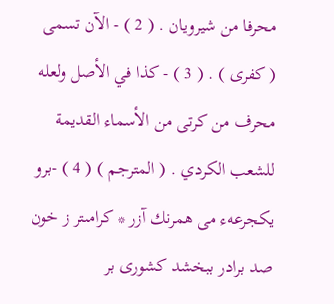محرفا من شيرويان . ( 2 ) - الآن تسمى ( كفرى ) . ( 3 ) - كذا في الأصل ولعله محرف من كرتى من الأسماء القديمة للشعب الكردي . ( المترجم ) ( 4 ) -برو يكجرعهء مى همرنك آزر * كرامىتر ز خون صد برادر ببخشد كشورى بر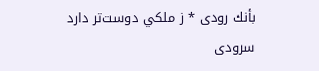بأنك رودى * ز ملكي دوست‌تر دارد سرودى